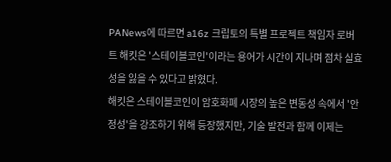PANews에 따르면 a16z 크립토의 특별 프로젝트 책임자 로버트 해킷은 '스테이블코인'이라는 용어가 시간이 지나며 점차 실효성을 잃을 수 있다고 밝혔다.
해킷은 스테이블코인이 암호화폐 시장의 높은 변동성 속에서 '안정성'을 강조하기 위해 등장했지만, 기술 발전과 함께 이제는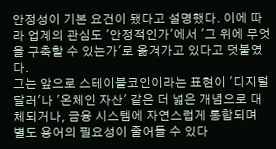안정성이 기본 요건이 됐다고 설명했다. 이에 따라 업계의 관심도 '안정적인가'에서 '그 위에 무엇을 구축할 수 있는가'로 옮겨가고 있다고 덧붙였다.
그는 앞으로 스테이블코인이라는 표현이 '디지털 달러'나 '온체인 자산' 같은 더 넓은 개념으로 대체되거나, 금융 시스템에 자연스럽게 통합되며 별도 용어의 필요성이 줄어들 수 있다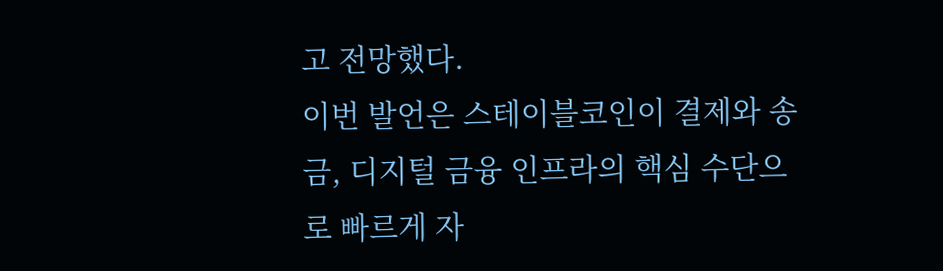고 전망했다.
이번 발언은 스테이블코인이 결제와 송금, 디지털 금융 인프라의 핵심 수단으로 빠르게 자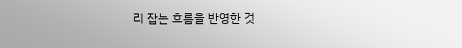리 잡는 흐름을 반영한 것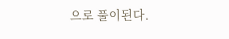으로 풀이된다.